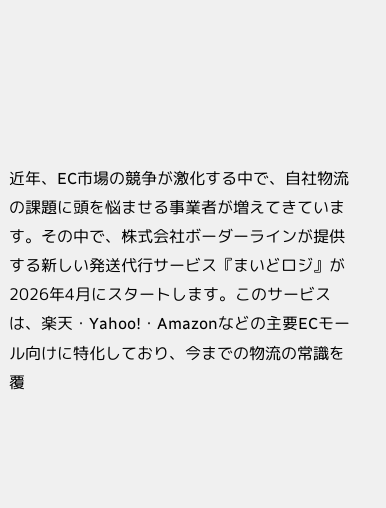近年、EC市場の競争が激化する中で、自社物流の課題に頭を悩ませる事業者が増えてきています。その中で、株式会社ボーダーラインが提供する新しい発送代行サービス『まいどロジ』が2026年4月にスタートします。このサービスは、楽天・Yahoo!・Amazonなどの主要ECモール向けに特化しており、今までの物流の常識を覆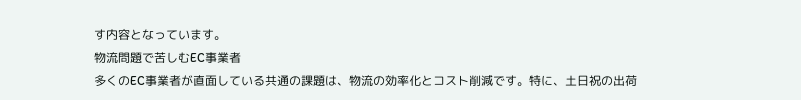す内容となっています。
物流問題で苦しむEC事業者
多くのEC事業者が直面している共通の課題は、物流の効率化とコスト削減です。特に、土日祝の出荷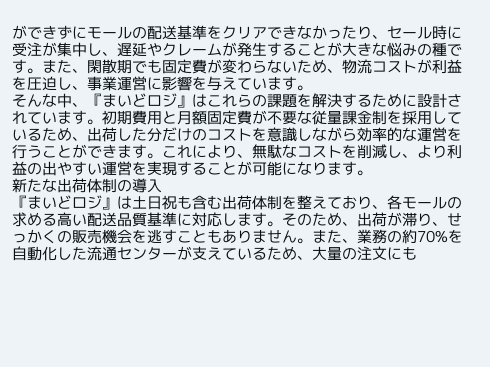ができずにモールの配送基準をクリアできなかったり、セール時に受注が集中し、遅延やクレームが発生することが大きな悩みの種です。また、閑散期でも固定費が変わらないため、物流コストが利益を圧迫し、事業運営に影響を与えています。
そんな中、『まいどロジ』はこれらの課題を解決するために設計されています。初期費用と月額固定費が不要な従量課金制を採用しているため、出荷した分だけのコストを意識しながら効率的な運営を行うことができます。これにより、無駄なコストを削減し、より利益の出やすい運営を実現することが可能になります。
新たな出荷体制の導入
『まいどロジ』は土日祝も含む出荷体制を整えており、各モールの求める高い配送品質基準に対応します。そのため、出荷が滞り、せっかくの販売機会を逃すこともありません。また、業務の約70%を自動化した流通センターが支えているため、大量の注文にも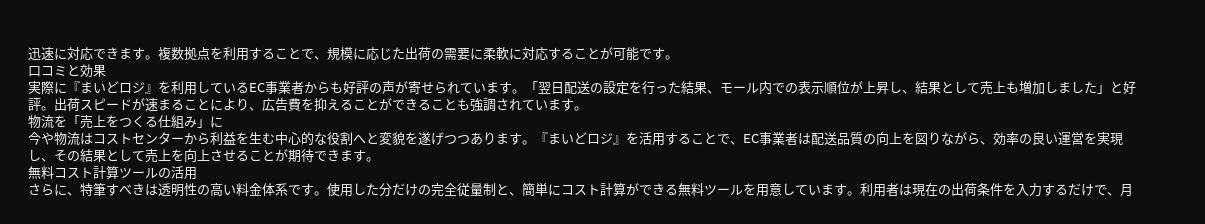迅速に対応できます。複数拠点を利用することで、規模に応じた出荷の需要に柔軟に対応することが可能です。
口コミと効果
実際に『まいどロジ』を利用しているEC事業者からも好評の声が寄せられています。「翌日配送の設定を行った結果、モール内での表示順位が上昇し、結果として売上も増加しました」と好評。出荷スピードが速まることにより、広告費を抑えることができることも強調されています。
物流を「売上をつくる仕組み」に
今や物流はコストセンターから利益を生む中心的な役割へと変貌を遂げつつあります。『まいどロジ』を活用することで、EC事業者は配送品質の向上を図りながら、効率の良い運営を実現し、その結果として売上を向上させることが期待できます。
無料コスト計算ツールの活用
さらに、特筆すべきは透明性の高い料金体系です。使用した分だけの完全従量制と、簡単にコスト計算ができる無料ツールを用意しています。利用者は現在の出荷条件を入力するだけで、月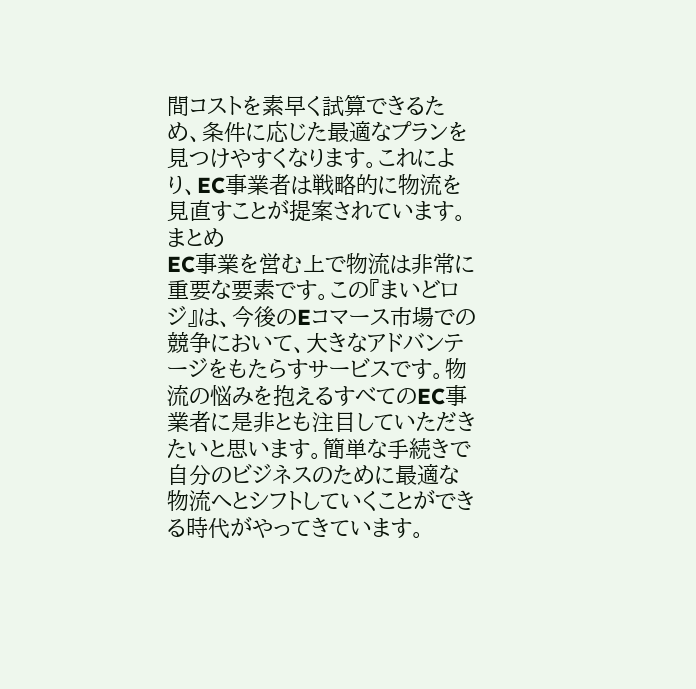間コストを素早く試算できるため、条件に応じた最適なプランを見つけやすくなります。これにより、EC事業者は戦略的に物流を見直すことが提案されています。
まとめ
EC事業を営む上で物流は非常に重要な要素です。この『まいどロジ』は、今後のEコマース市場での競争において、大きなアドバンテージをもたらすサービスです。物流の悩みを抱えるすべてのEC事業者に是非とも注目していただきたいと思います。簡単な手続きで自分のビジネスのために最適な物流へとシフトしていくことができる時代がやってきています。